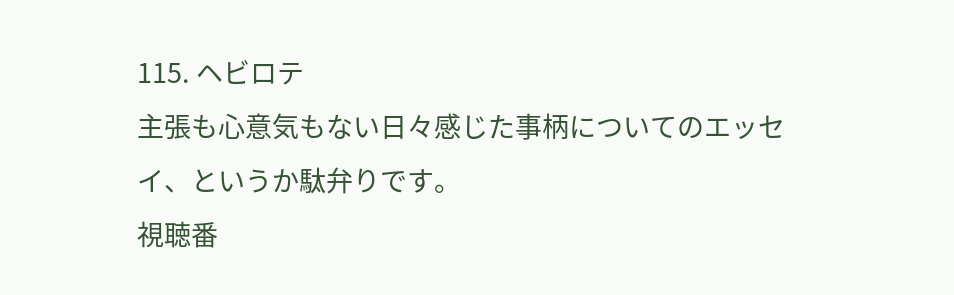115. ヘビロテ
主張も心意気もない日々感じた事柄についてのエッセイ、というか駄弁りです。
視聴番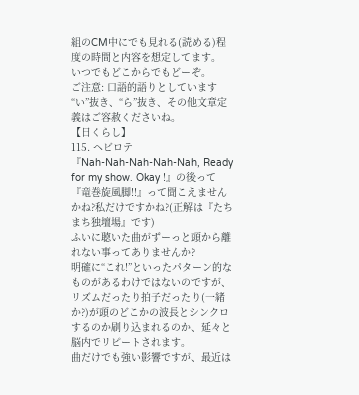組のCM中にでも見れる(読める)程度の時間と内容を想定してます。
いつでもどこからでもどーぞ。
ご注意: 口語的語りとしています “い”抜き、“ら”抜き、その他文章定義はご容赦くださいね。
【日くらし】
115. ヘビロテ
『Nah-Nah-Nah-Nah-Nah, Ready for my show. Okay !』の後って『竜巻旋風脚!!』って聞こえませんかね?私だけですかね?(正解は『たちまち独壇場』です)
ふいに聴いた曲がずーっと頭から離れない事ってありませんか?
明確に“これ!”といったパターン的なものがあるわけではないのですが、リズムだったり拍子だったり(一緒か?)が頭のどこかの波長とシンクロするのか刷り込まれるのか、延々と脳内でリピートされます。
曲だけでも強い影響ですが、最近は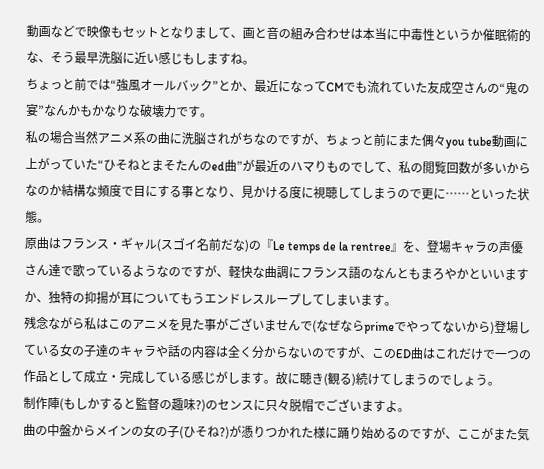動画などで映像もセットとなりまして、画と音の組み合わせは本当に中毒性というか催眠術的な、そう最早洗脳に近い感じもしますね。
ちょっと前では“強風オールバック”とか、最近になってCMでも流れていた友成空さんの“鬼の宴”なんかもかなりな破壊力です。
私の場合当然アニメ系の曲に洗脳されがちなのですが、ちょっと前にまた偶々you tube動画に上がっていた“ひそねとまそたんのed曲”が最近のハマりものでして、私の閲覧回数が多いからなのか結構な頻度で目にする事となり、見かける度に視聴してしまうので更に……といった状態。
原曲はフランス・ギャル(スゴイ名前だな)の『Le temps de la rentree』を、登場キャラの声優さん達で歌っているようなのですが、軽快な曲調にフランス語のなんともまろやかといいますか、独特の抑揚が耳についてもうエンドレスループしてしまいます。
残念ながら私はこのアニメを見た事がございませんで(なぜならprimeでやってないから)登場している女の子達のキャラや話の内容は全く分からないのですが、このED曲はこれだけで一つの作品として成立・完成している感じがします。故に聴き(観る)続けてしまうのでしょう。
制作陣(もしかすると監督の趣味?)のセンスに只々脱帽でございますよ。
曲の中盤からメインの女の子(ひそね?)が憑りつかれた様に踊り始めるのですが、ここがまた気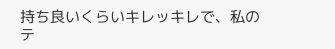持ち良いくらいキレッキレで、私のテ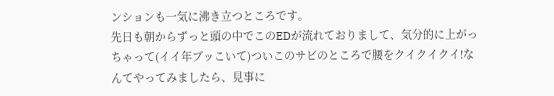ンションも一気に沸き立つところです。
先日も朝からずっと頭の中でこのEDが流れておりまして、気分的に上がっちゃって(イイ年ブッこいて)ついこのサビのところで腰をクイクイクイ!なんてやってみましたら、見事に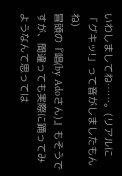いわしましてね……。(リアルに「グキッ!」って音がしましたもんね)
冒頭の『唱(by Adoさん)』もそうですが、間違っても実際に踊ってみようなんて思っては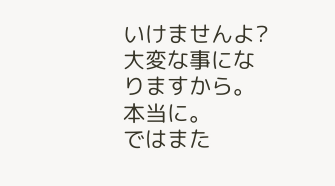いけませんよ?
大変な事になりますから。本当に。
ではまた